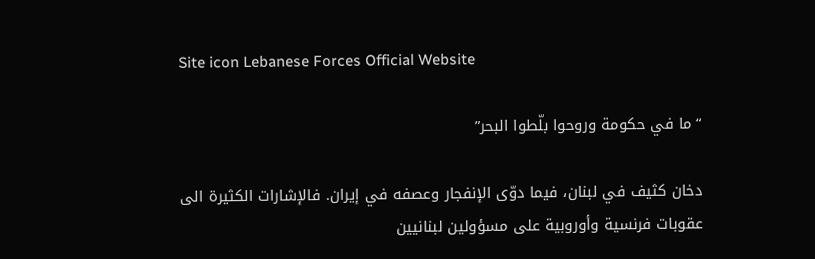Site icon Lebanese Forces Official Website

“ما في حكومة وروحوا بلّطوا البحر”

دخان كثيف في لبنان، فيما دوّى الإنفجار وعصفه في إيران. فالإشارات الكثيرة الى عقوبات فرنسية وأوروبية على مسؤولين لبنانيين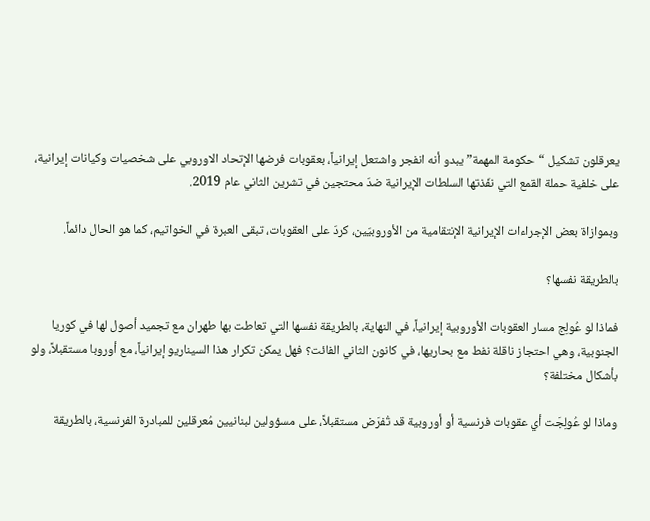يعرقلون تشكيل “حكومة المهمة” يبدو أنه انفجر واشتعل إيرانياً، بعقوبات فرضها الإتحاد الاوروبي على شخصيات وكيانات إيرانية، على خلفية حملة القمع التي نفّذتها السلطات الإيرانية ضدّ محتجين في تشرين الثاني عام 2019.

وبموازاة بعض الإجراءات الإيرانية الإنتقامية من الأوروبيّين، كردّ على العقوبات، تبقى العبرة في الخواتيم، كما هو الحال دائماً.

بالطريقة نفسها؟

فماذا لو عُولِج مسار العقوبات الأوروبية إيرانياً، في النهاية، بالطريقة نفسها التي تعاطت بها طهران مع تجميد أصول لها في كوريا الجنوبية، وهي احتجاز ناقلة نفط مع بحاريها، في كانون الثاني الفائت؟ فهل يمكن تكرار هذا السيناريو إيرانياً، مع أوروبا مستقبلاً، ولو بأشكال مختلفة؟

وماذا لو عُولِجَت أي عقوبات فرنسية أو أوروبية قد تُفرَض مستقبلاً، على مسؤولين لبنانيين مُعرقلين للمبادرة الفرنسية، بالطريقة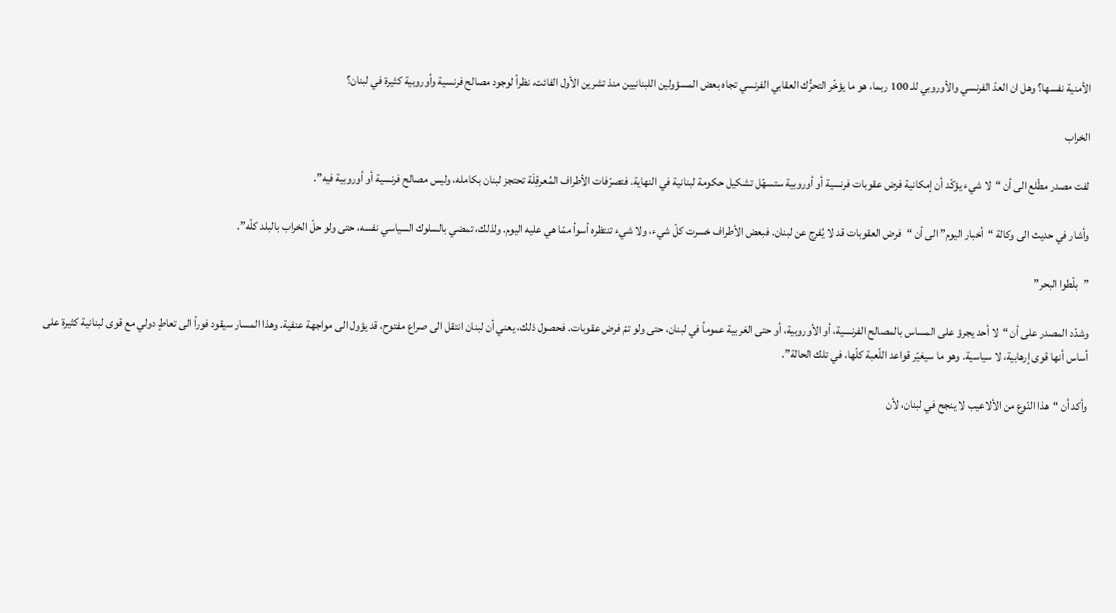الأمنية نفسها؟ وهل ان العدّ الفرنسي والأوروبي للـ 100 ربما، هو ما يؤخّر التحرُّك العقابي الفرنسي تجاه بعض المسؤولين اللبنانيين منذ تشرين الأول الفائت، نظراً لوجود مصالح فرنسية وأوروبية كثيرة في لبنان؟

الخراب

لفت مصدر مطّلع الى أن “لا شيء يؤكّد أن إمكانية فرض عقوبات فرنسية أو أوروبية ستسهّل تشكيل حكومة لبنانية في النهاية. فتصرّفات الأطراف المُعرقِلَة تحتجز لبنان بكامله، وليس مصالح فرنسية أو أوروبية فيه”.

وأشار في حديث الى وكالة “أخبار اليوم” الى أن “فرض العقوبات قد لا يُفرِج عن لبنان. فبعض الأطراف خسرت كلّ شيء، ولا شيء تنتظره أسوأ ممّا هي عليه اليوم. ولذلك، تمضي بالسلوك السياسي نفسه، حتى ولو حلّ الخراب بالبلد كلّه”.

”بلّطوا البحر”

وشدّد المصدر على أن “لا أحد يجرؤ على المساس بالمصالح الفرنسية، أو الأوروبية، أو حتى الغربية عموماً في لبنان، حتى ولو تمّ فرض عقوبات. فحصول ذلك، يعني أن لبنان انتقل الى صراع مفتوح، قد يؤول الى مواجهة عنفية. وهذا المسار سيقود فوراً الى تعاطٍ دولي مع قوى لبنانية كثيرة على أساس أنها قوى إرهابية، لا سياسية. وهو ما سيغيّر قواعد اللّعبة كلّها، في تلك الحالة”.

وأكد أن “هذا النّوع من الألاعيب لا ينجح في لبنان، لأن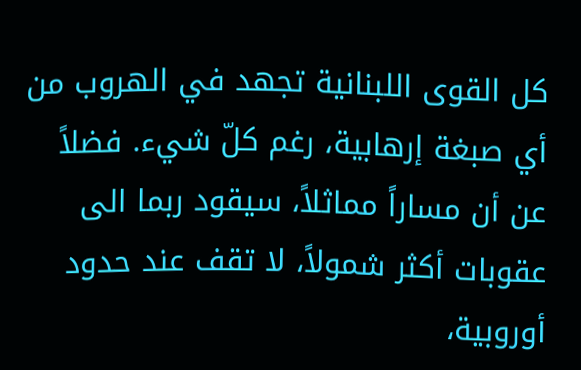كل القوى اللبنانية تجهد في الهروب من أي صبغة إرهابية، رغم كلّ شيء. فضلاً عن أن مساراً مماثلاً، سيقود ربما الى عقوبات أكثر شمولاً، لا تقف عند حدود أوروبية،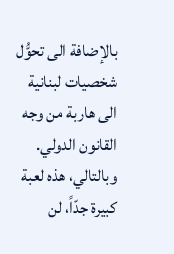بالإضافة الى تحوُّل شخصيات لبنانية الى هاربة من وجه القانون الدولي. وبالتالي، هذه لعبة كبيرة جدّاً، لن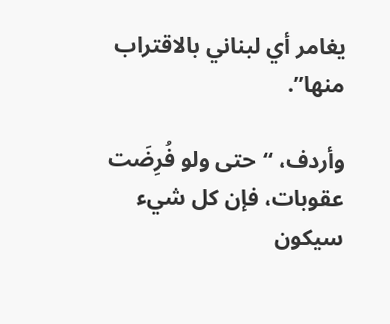يغامر أي لبناني بالاقتراب منها”.

وأردف، “حتى ولو فُرِضَت عقوبات، فإن كل شيء سيكون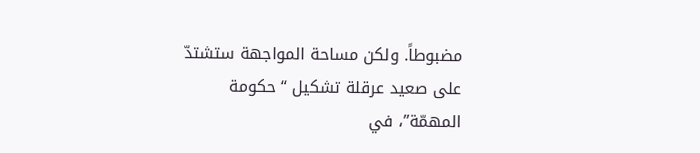مضبوطاً. ولكن مساحة المواجهة ستشتدّ على صعيد عرقلة تشكيل “حكومة المهمّة”، في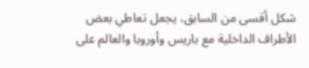شكل أقسى من السابق، يجعل تعاطي بعض الأطراف الداخلية مع باريس وأوروبا والعالم على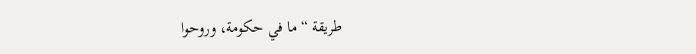طريقة “ما في حكومة، وروحوا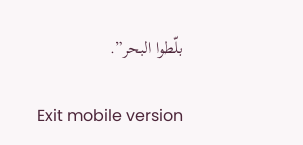بلّطوا البحر”.

Exit mobile version